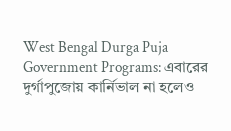West Bengal Durga Puja Government Programs: এবারের দুর্গাপুজোয় কার্নিভাল না হলেও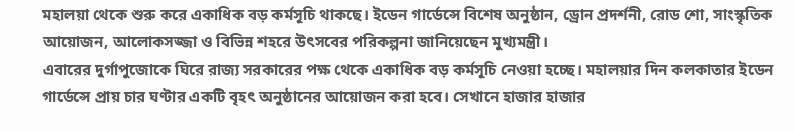মহালয়া থেকে শুরু করে একাধিক বড় কর্মসূচি থাকছে। ইডেন গার্ডেন্সে বিশেষ অনুষ্ঠান, ড্রোন প্রদর্শনী, রোড শো, সাংস্কৃতিক আয়োজন, আলোকসজ্জা ও বিভিন্ন শহরে উৎসবের পরিকল্পনা জানিয়েছেন মুখ্যমন্ত্রী।
এবারের দুর্গাপুজোকে ঘিরে রাজ্য সরকারের পক্ষ থেকে একাধিক বড় কর্মসূচি নেওয়া হচ্ছে। মহালয়ার দিন কলকাতার ইডেন গার্ডেন্সে প্রায় চার ঘণ্টার একটি বৃহৎ অনুষ্ঠানের আয়োজন করা হবে। সেখানে হাজার হাজার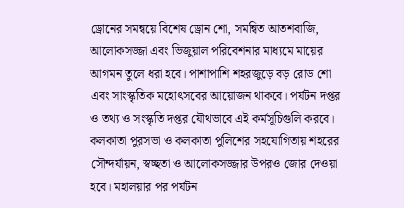ড্রোনের সমন্বয়ে বিশেষ ড্রোন শো, সমন্বিত আতশবাজি, আলোকসজ্জা এবং ভিজুয়াল পরিবেশনার মাধ্যমে মায়ের আগমন তুলে ধরা হবে। পাশাপাশি শহরজুড়ে বড় রোড শো এবং সাংস্কৃতিক মহোৎসবের আয়োজন থাকবে। পর্যটন দপ্তর ও তথ্য ও সংস্কৃতি দপ্তর যৌথভাবে এই কর্মসূচিগুলি করবে। কলকাতা পুরসভা ও কলকাতা পুলিশের সহযোগিতায় শহরের সৌন্দর্যায়ন, স্বচ্ছতা ও আলোকসজ্জার উপরও জোর দেওয়া হবে। মহালয়ার পর পর্যটন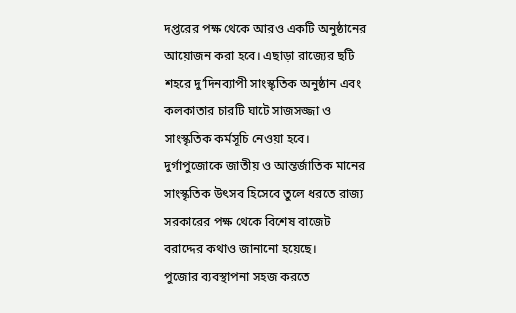দপ্তরের পক্ষ থেকে আরও একটি অনুষ্ঠানের আয়োজন করা হবে। এছাড়া রাজ্যের ছটি শহরে দু’দিনব্যাপী সাংস্কৃতিক অনুষ্ঠান এবং কলকাতার চারটি ঘাটে সাজসজ্জা ও সাংস্কৃতিক কর্মসূচি নেওয়া হবে। দুর্গাপুজোকে জাতীয় ও আন্তর্জাতিক মানের সাংস্কৃতিক উৎসব হিসেবে তুলে ধরতে রাজ্য সরকারের পক্ষ থেকে বিশেষ বাজেট বরাদ্দের কথাও জানানো হয়েছে।
পুজোর ব্যবস্থাপনা সহজ করতে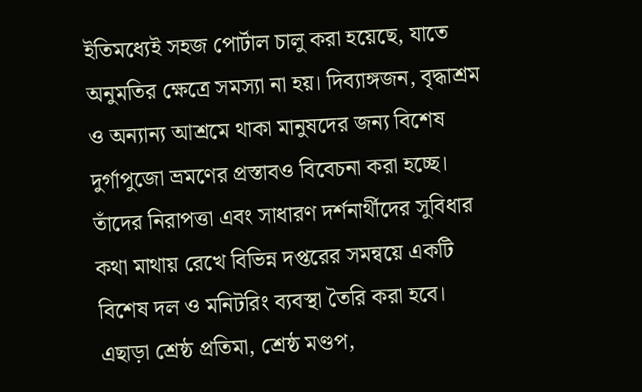ইতিমধ্যেই সহজ পোর্টাল চালু করা হয়েছে, যাতে অনুমতির ক্ষেত্রে সমস্যা না হয়। দিব্যাঙ্গজন, বৃদ্ধাশ্রম ও অন্যান্য আশ্রমে থাকা মানুষদের জন্য বিশেষ দুর্গাপুজো ভ্রমণের প্রস্তাবও বিবেচনা করা হচ্ছে। তাঁদের নিরাপত্তা এবং সাধারণ দর্শনার্থীদের সুবিধার কথা মাথায় রেখে বিভিন্ন দপ্তরের সমন্বয়ে একটি বিশেষ দল ও মনিটরিং ব্যবস্থা তৈরি করা হবে।
এছাড়া শ্রেষ্ঠ প্রতিমা, শ্রেষ্ঠ মণ্ডপ,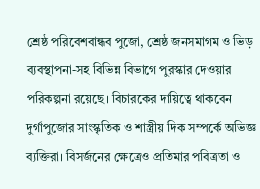শ্রেষ্ঠ পরিবেশবান্ধব পুজো, শ্রেষ্ঠ জনসমাগম ও ভিড় ব্যবস্থাপনা-সহ বিভিন্ন বিভাগে পুরস্কার দেওয়ার পরিকল্পনা রয়েছে। বিচারকের দায়িত্বে থাকবেন দুর্গাপুজোর সাংস্কৃতিক ও শাস্ত্রীয় দিক সম্পর্কে অভিজ্ঞ ব্যক্তিরা। বিসর্জনের ক্ষেত্রেও প্রতিমার পবিত্রতা ও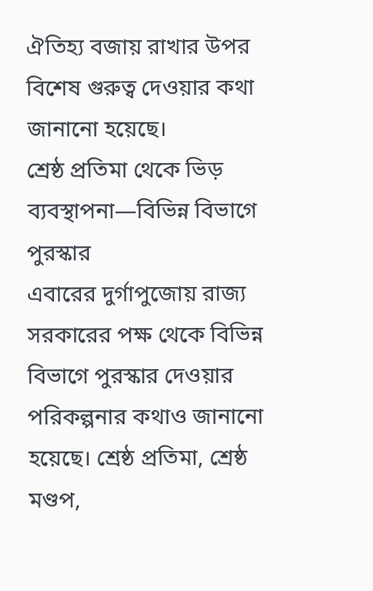ঐতিহ্য বজায় রাখার উপর বিশেষ গুরুত্ব দেওয়ার কথা জানানো হয়েছে।
শ্রেষ্ঠ প্রতিমা থেকে ভিড় ব্যবস্থাপনা—বিভিন্ন বিভাগে পুরস্কার
এবারের দুর্গাপুজোয় রাজ্য সরকারের পক্ষ থেকে বিভিন্ন বিভাগে পুরস্কার দেওয়ার পরিকল্পনার কথাও জানানো হয়েছে। শ্রেষ্ঠ প্রতিমা, শ্রেষ্ঠ মণ্ডপ,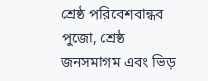শ্রেষ্ঠ পরিবেশবান্ধব পুজো, শ্রেষ্ঠ জনসমাগম এবং ভিড়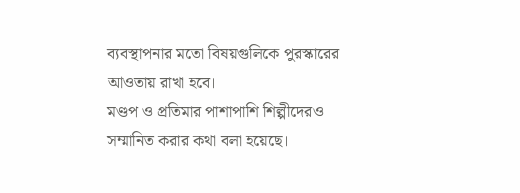ব্যবস্থাপনার মতো বিষয়গুলিকে পুরস্কারের আওতায় রাখা হবে।
মণ্ডপ ও প্রতিমার পাশাপাশি শিল্পীদেরও সম্মানিত করার কথা বলা হয়েছে।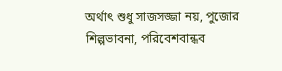অর্থাৎ শুধু সাজসজ্জা নয়, পুজোর শিল্পভাবনা, পরিবেশবান্ধব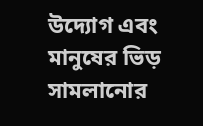উদ্যোগ এবং মানুষের ভিড় সামলানোর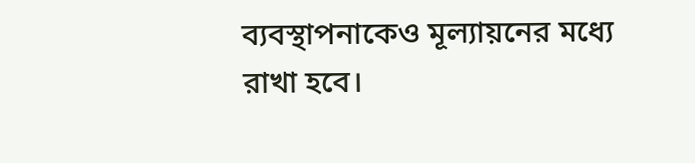ব্যবস্থাপনাকেও মূল্যায়নের মধ্যে রাখা হবে।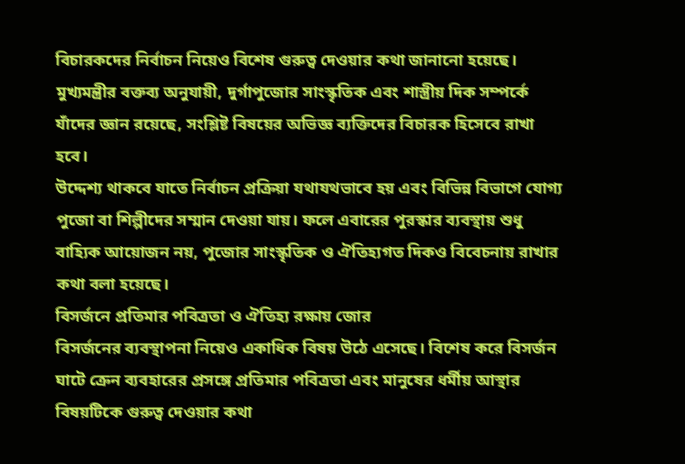বিচারকদের নির্বাচন নিয়েও বিশেষ গুরুত্ব দেওয়ার কথা জানানো হয়েছে। মুখ্যমন্ত্রীর বক্তব্য অনুযায়ী, দুর্গাপুজোর সাংস্কৃতিক এবং শাস্ত্রীয় দিক সম্পর্কে যাঁদের জ্ঞান রয়েছে, সংশ্লিষ্ট বিষয়ের অভিজ্ঞ ব্যক্তিদের বিচারক হিসেবে রাখা হবে।
উদ্দেশ্য থাকবে যাতে নির্বাচন প্রক্রিয়া যথাযথভাবে হয় এবং বিভিন্ন বিভাগে যোগ্য পুজো বা শিল্পীদের সম্মান দেওয়া যায়। ফলে এবারের পুরস্কার ব্যবস্থায় শুধু বাহ্যিক আয়োজন নয়, পুজোর সাংস্কৃতিক ও ঐতিহ্যগত দিকও বিবেচনায় রাখার কথা বলা হয়েছে।
বিসর্জনে প্রতিমার পবিত্রতা ও ঐতিহ্য রক্ষায় জোর
বিসর্জনের ব্যবস্থাপনা নিয়েও একাধিক বিষয় উঠে এসেছে। বিশেষ করে বিসর্জন ঘাটে ক্রেন ব্যবহারের প্রসঙ্গে প্রতিমার পবিত্রতা এবং মানুষের ধর্মীয় আস্থার বিষয়টিকে গুরুত্ব দেওয়ার কথা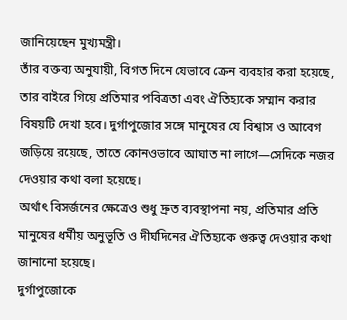জানিয়েছেন মুখ্যমন্ত্রী।
তাঁর বক্তব্য অনুযায়ী, বিগত দিনে যেভাবে ক্রেন ব্যবহার করা হয়েছে, তার বাইরে গিয়ে প্রতিমার পবিত্রতা এবং ঐতিহ্যকে সম্মান করার বিষয়টি দেখা হবে। দুর্গাপুজোর সঙ্গে মানুষের যে বিশ্বাস ও আবেগ জড়িয়ে রয়েছে, তাতে কোনওভাবে আঘাত না লাগে—সেদিকে নজর দেওয়ার কথা বলা হয়েছে।
অর্থাৎ বিসর্জনের ক্ষেত্রেও শুধু দ্রুত ব্যবস্থাপনা নয়, প্রতিমার প্রতি মানুষের ধর্মীয় অনুভূতি ও দীর্ঘদিনের ঐতিহ্যকে গুরুত্ব দেওয়ার কথা জানানো হয়েছে।
দুর্গাপুজোকে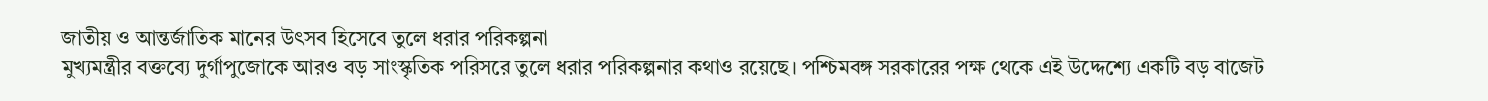জাতীয় ও আন্তর্জাতিক মানের উৎসব হিসেবে তুলে ধরার পরিকল্পনা
মুখ্যমন্ত্রীর বক্তব্যে দুর্গাপুজোকে আরও বড় সাংস্কৃতিক পরিসরে তুলে ধরার পরিকল্পনার কথাও রয়েছে। পশ্চিমবঙ্গ সরকারের পক্ষ থেকে এই উদ্দেশ্যে একটি বড় বাজেট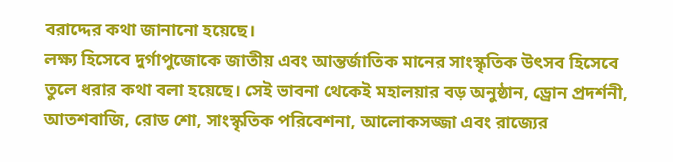বরাদ্দের কথা জানানো হয়েছে।
লক্ষ্য হিসেবে দুর্গাপুজোকে জাতীয় এবং আন্তর্জাতিক মানের সাংস্কৃতিক উৎসব হিসেবে তুলে ধরার কথা বলা হয়েছে। সেই ভাবনা থেকেই মহালয়ার বড় অনুষ্ঠান, ড্রোন প্রদর্শনী, আতশবাজি, রোড শো, সাংস্কৃতিক পরিবেশনা, আলোকসজ্জা এবং রাজ্যের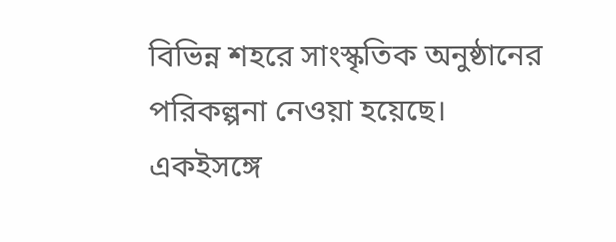বিভিন্ন শহরে সাংস্কৃতিক অনুষ্ঠানের পরিকল্পনা নেওয়া হয়েছে।
একইসঙ্গে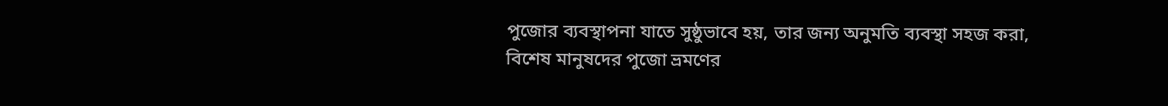পুজোর ব্যবস্থাপনা যাতে সুষ্ঠুভাবে হয়, তার জন্য অনুমতি ব্যবস্থা সহজ করা, বিশেষ মানুষদের পুজো ভ্রমণের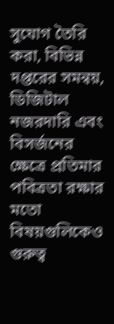সুযোগ তৈরি করা, বিভিন্ন দপ্তরের সমন্বয়, ডিজিটাল নজরদারি এবং বিসর্জনের ক্ষেত্রে প্রতিমার পবিত্রতা রক্ষার মতো বিষয়গুলিকেও গুরুত্ব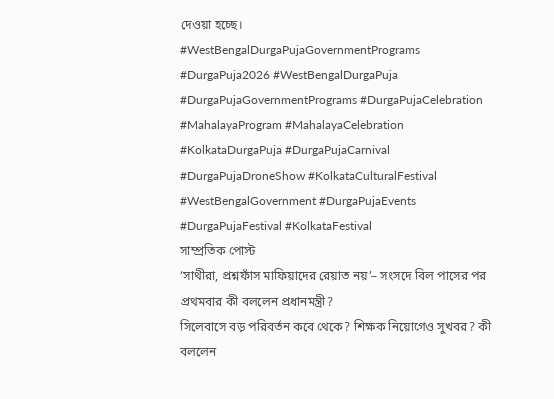দেওয়া হচ্ছে।
#WestBengalDurgaPujaGovernmentPrograms #DurgaPuja2026 #WestBengalDurgaPuja #DurgaPujaGovernmentPrograms #DurgaPujaCelebration #MahalayaProgram #MahalayaCelebration #KolkataDurgaPuja #DurgaPujaCarnival #DurgaPujaDroneShow #KolkataCulturalFestival #WestBengalGovernment #DurgaPujaEvents #DurgaPujaFestival #KolkataFestival
সাম্প্রতিক পোস্ট
‘সাথীরা, প্রশ্নফাঁস মাফিয়াদের রেয়াত নয়’– সংসদে বিল পাসের পর প্রথমবার কী বললেন প্রধানমন্ত্রী?
সিলেবাসে বড় পরিবর্তন কবে থেকে? শিক্ষক নিয়োগেও সুখবর? কী বললেন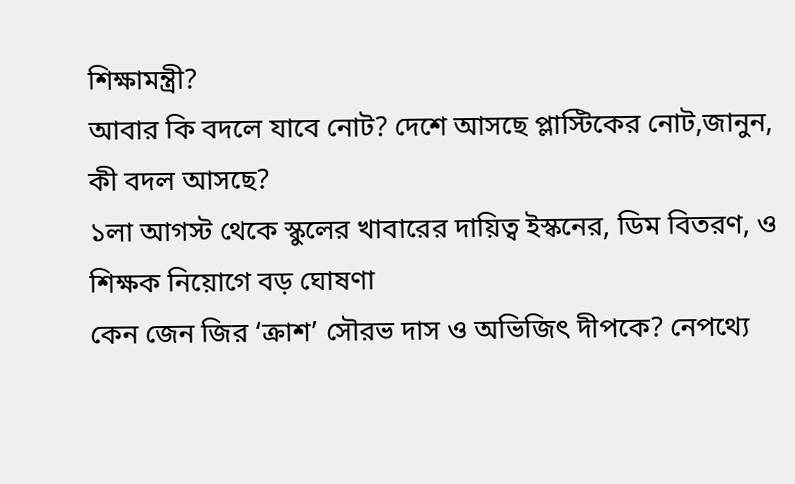শিক্ষামন্ত্রী?
আবার কি বদলে যাবে নোট? দেশে আসছে প্লাস্টিকের নোট,জানুন, কী বদল আসছে?
১লা আগস্ট থেকে স্কুলের খাবারের দায়িত্ব ইস্কনের, ডিম বিতরণ, ও শিক্ষক নিয়োগে বড় ঘোষণা
কেন জেন জির ‘ক্রাশ’ সৌরভ দাস ও অভিজিৎ দীপকে? নেপথ্যে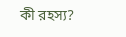কী রহস্য?